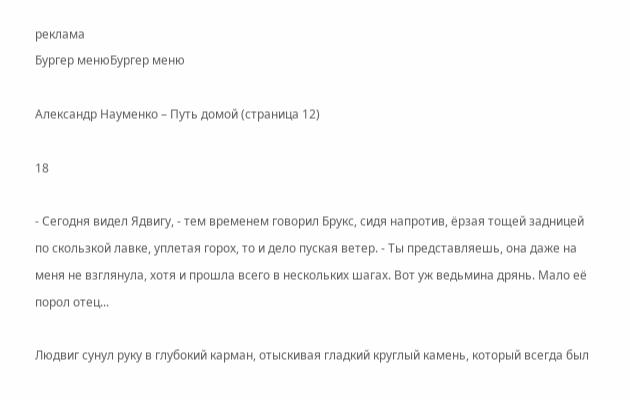реклама
Бургер менюБургер меню

Александр Науменко – Путь домой (страница 12)

18

- Сегодня видел Ядвигу, - тем временем говорил Брукс, сидя напротив, ёрзая тощей задницей по скользкой лавке, уплетая горох, то и дело пуская ветер. - Ты представляешь, она даже на меня не взглянула, хотя и прошла всего в нескольких шагах. Вот уж ведьмина дрянь. Мало её порол отец...

Людвиг сунул руку в глубокий карман, отыскивая гладкий круглый камень, который всегда был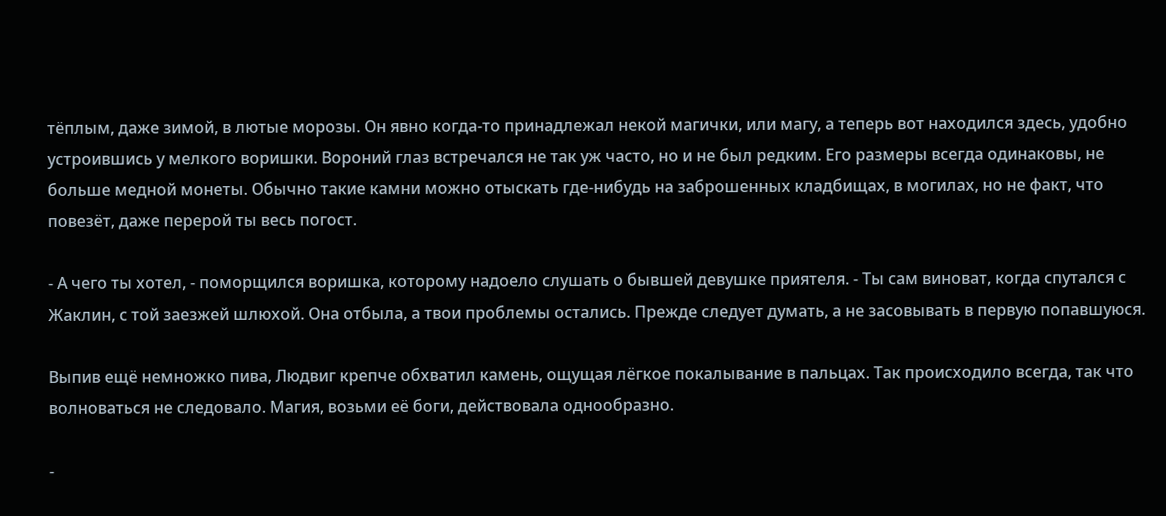тёплым, даже зимой, в лютые морозы. Он явно когда-то принадлежал некой магички, или магу, а теперь вот находился здесь, удобно устроившись у мелкого воришки. Вороний глаз встречался не так уж часто, но и не был редким. Его размеры всегда одинаковы, не больше медной монеты. Обычно такие камни можно отыскать где-нибудь на заброшенных кладбищах, в могилах, но не факт, что повезёт, даже перерой ты весь погост.

- А чего ты хотел, - поморщился воришка, которому надоело слушать о бывшей девушке приятеля. - Ты сам виноват, когда спутался с Жаклин, с той заезжей шлюхой. Она отбыла, а твои проблемы остались. Прежде следует думать, а не засовывать в первую попавшуюся.

Выпив ещё немножко пива, Людвиг крепче обхватил камень, ощущая лёгкое покалывание в пальцах. Так происходило всегда, так что волноваться не следовало. Магия, возьми её боги, действовала однообразно.

-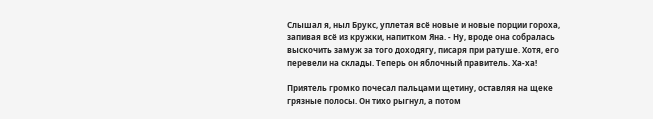Слышал я, ныл Брукс, уплетая всё новые и новые порции гороха, запивая всё из кружки, напитком Яна. - Ну, вроде она собралась выскочить замуж за того доходягу, писаря при ратуше. Хотя, его перевели на склады. Теперь он яблочный правитель. Ха-ха!

Приятель громко почесал пальцами щетину, оставляя на щеке грязные полосы. Он тихо рыгнул, а потом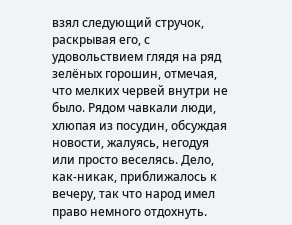взял следующий стручок, раскрывая его, с удовольствием глядя на ряд зелёных горошин, отмечая, что мелких червей внутри не было. Рядом чавкали люди, хлюпая из посудин, обсуждая новости, жалуясь, негодуя или просто веселясь. Дело, как-никак, приближалось к вечеру, так что народ имел право немного отдохнуть.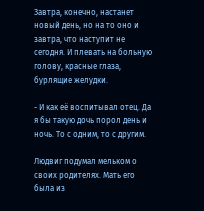Завтра, конечно, настанет новый день, но на то оно и завтра, что наступит не сегодня. И плевать на больную голову, красные глаза, бурлящие желудки.

- И как её воспитывал отец. Да я бы такую дочь порол день и ночь. То с одним, то с другим.

Людвиг подумал мельком о своих родителях. Мать его была из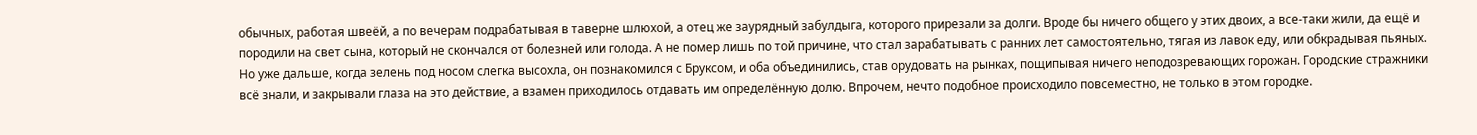обычных, работая швеёй, а по вечерам подрабатывая в таверне шлюхой, а отец же заурядный забулдыга, которого прирезали за долги. Вроде бы ничего общего у этих двоих, а все-таки жили, да ещё и породили на свет сына, который не скончался от болезней или голода. А не помер лишь по той причине, что стал зарабатывать с ранних лет самостоятельно, тягая из лавок еду, или обкрадывая пьяных. Но уже дальше, когда зелень под носом слегка высохла, он познакомился с Бруксом, и оба объединились, став орудовать на рынках, пощипывая ничего неподозревающих горожан. Городские стражники всё знали, и закрывали глаза на это действие, а взамен приходилось отдавать им определённую долю. Впрочем, нечто подобное происходило повсеместно, не только в этом городке.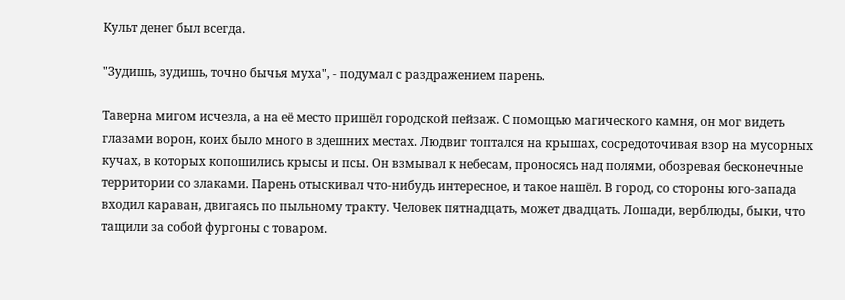Культ денег был всегда.

"Зудишь, зудишь, точно бычья муха", - подумал с раздражением парень.

Таверна мигом исчезла, а на её место пришёл городской пейзаж. С помощью магического камня, он мог видеть глазами ворон, коих было много в здешних местах. Людвиг топтался на крышах, сосредоточивая взор на мусорных кучах, в которых копошились крысы и псы. Он взмывал к небесам, проносясь над полями, обозревая бесконечные территории со злаками. Парень отыскивал что-нибудь интересное, и такое нашёл. В город, со стороны юго-запада входил караван, двигаясь по пыльному тракту. Человек пятнадцать, может двадцать. Лошади, верблюды, быки, что тащили за собой фургоны с товаром.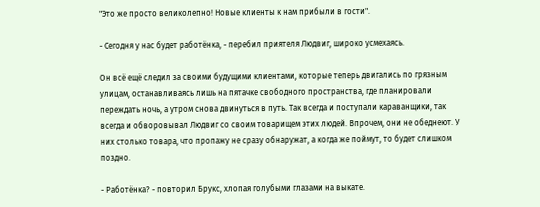"Это же просто великолепно! Новые клиенты к нам прибыли в гости".

- Сегодня у нас будет работёнка, - перебил приятеля Людвиг, широко усмехаясь.

Он всё ещё следил за своими будущими клиентами, которые теперь двигались по грязным улицам, останавливаясь лишь на пятачке свободного пространства, где планировали переждать ночь, а утром снова двинуться в путь. Так всегда и поступали караванщики, так всегда и обворовывал Людвиг со своим товарищем этих людей. Впрочем, они не обеднеют. У них столько товара, что пропажу не сразу обнаружат, а когда же поймут, то будет слишком поздно.

- Работёнка? - повторил Брукс, хлопая голубыми глазами на выкате.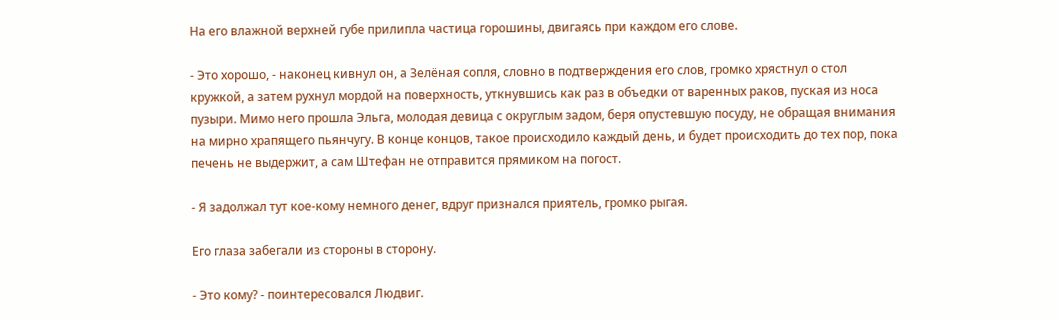На его влажной верхней губе прилипла частица горошины, двигаясь при каждом его слове.

- Это хорошо, - наконец кивнул он, а Зелёная сопля, словно в подтверждения его слов, громко хрястнул о стол кружкой, а затем рухнул мордой на поверхность, уткнувшись как раз в объедки от варенных раков, пуская из носа пузыри. Мимо него прошла Эльга, молодая девица с округлым задом, беря опустевшую посуду, не обращая внимания на мирно храпящего пьянчугу. В конце концов, такое происходило каждый день, и будет происходить до тех пор, пока печень не выдержит, а сам Штефан не отправится прямиком на погост.

- Я задолжал тут кое-кому немного денег, вдруг признался приятель, громко рыгая.

Его глаза забегали из стороны в сторону.

- Это кому? - поинтересовался Людвиг.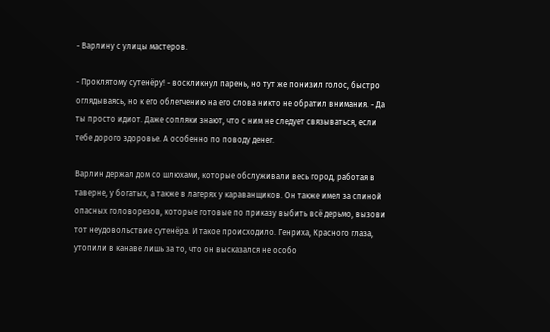- Варлину с улицы мастеров.

- Проклятому сутенёру! - воскликнул парень, но тут же понизил голос, быстро оглядываясь, но к его облегчению на его слова никто не обратил внимания. - Да ты просто идиот. Даже сопляки знают, что с ним не следует связываться, если тебе дорого здоровье. А особенно по поводу денег.

Варлин держал дом со шлюхами, которые обслуживали весь город, работая в таверне, у богатых, а также в лагерях у караванщиков. Он также имел за спиной опасных головорезов, которые готовые по приказу выбить всё дерьмо, вызови тот неудовольствие сутенёра. И такое происходило. Генриха, Красного глаза, утопили в канаве лишь за то, что он высказался не особо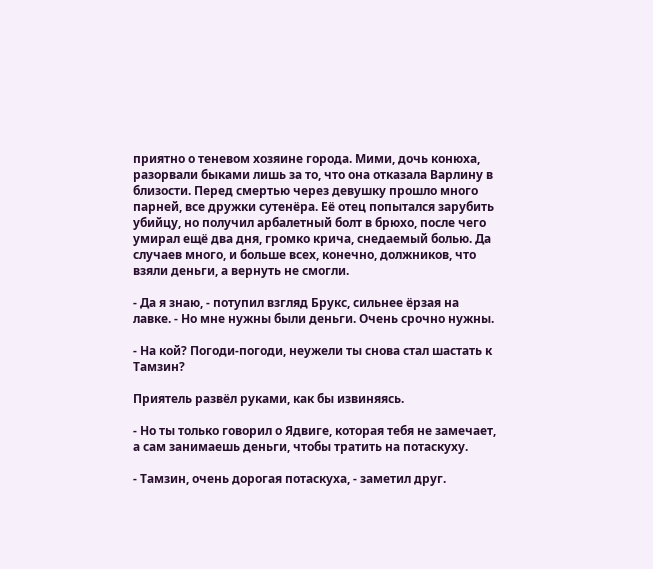приятно о теневом хозяине города. Мими, дочь конюха, разорвали быками лишь за то, что она отказала Варлину в близости. Перед смертью через девушку прошло много парней, все дружки сутенёра. Её отец попытался зарубить убийцу, но получил арбалетный болт в брюхо, после чего умирал ещё два дня, громко крича, снедаемый болью. Да случаев много, и больше всех, конечно, должников, что взяли деньги, а вернуть не смогли.

- Да я знаю, - потупил взгляд Брукс, сильнее ёрзая на лавке. - Но мне нужны были деньги. Очень срочно нужны.

- На кой? Погоди-погоди, неужели ты снова стал шастать к Тамзин?

Приятель развёл руками, как бы извиняясь.

- Но ты только говорил о Ядвиге, которая тебя не замечает, а сам занимаешь деньги, чтобы тратить на потаскуху.

- Тамзин, очень дорогая потаскуха, - заметил друг.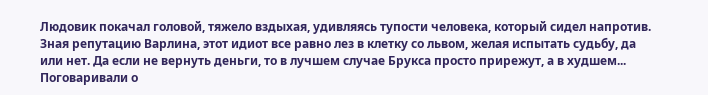Людовик покачал головой, тяжело вздыхая, удивляясь тупости человека, который сидел напротив. Зная репутацию Варлина, этот идиот все равно лез в клетку со львом, желая испытать судьбу, да или нет. Да если не вернуть деньги, то в лучшем случае Брукса просто прирежут, а в худшем... Поговаривали о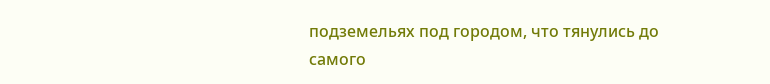подземельях под городом, что тянулись до самого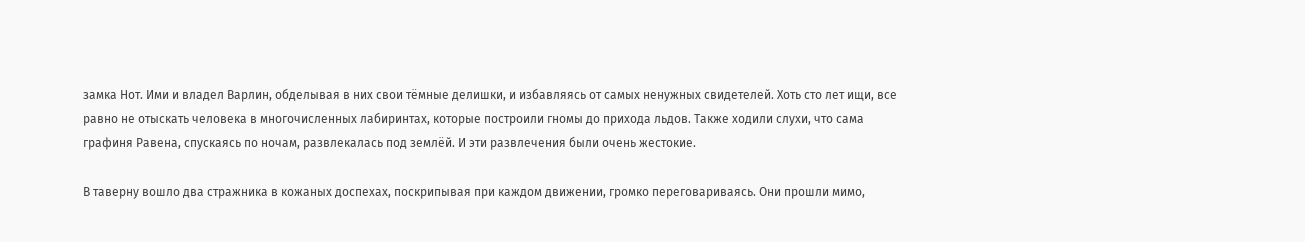замка Нот. Ими и владел Варлин, обделывая в них свои тёмные делишки, и избавляясь от самых ненужных свидетелей. Хоть сто лет ищи, все равно не отыскать человека в многочисленных лабиринтах, которые построили гномы до прихода льдов. Также ходили слухи, что сама графиня Равена, спускаясь по ночам, развлекалась под землёй. И эти развлечения были очень жестокие.

В таверну вошло два стражника в кожаных доспехах, поскрипывая при каждом движении, громко переговариваясь. Они прошли мимо,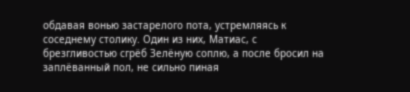обдавая вонью застарелого пота, устремляясь к соседнему столику. Один из них, Матиас, с брезгливостью сгрёб Зелёную соплю, а после бросил на заплёванный пол, не сильно пиная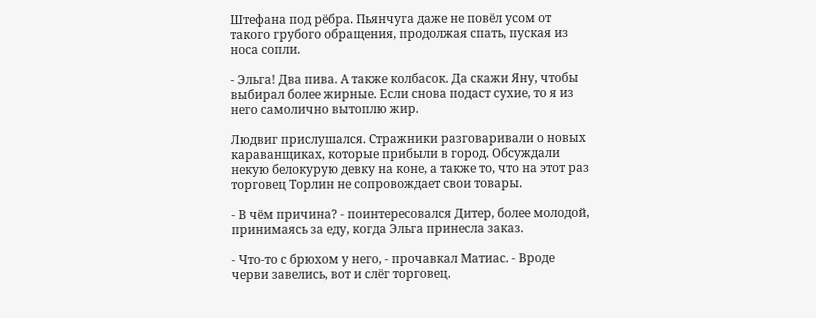Штефана под рёбра. Пьянчуга даже не повёл усом от такого грубого обращения, продолжая спать, пуская из носа сопли.

- Эльга! Два пива. А также колбасок. Да скажи Яну, чтобы выбирал более жирные. Если снова подаст сухие, то я из него самолично вытоплю жир.

Людвиг прислушался. Стражники разговаривали о новых караванщиках, которые прибыли в город. Обсуждали некую белокурую девку на коне, а также то, что на этот раз торговец Торлин не сопровождает свои товары.

- В чём причина? - поинтересовался Дитер, более молодой, принимаясь за еду, когда Эльга принесла заказ.

- Что-то с брюхом у него, - прочавкал Матиас. - Вроде черви завелись, вот и слёг торговец.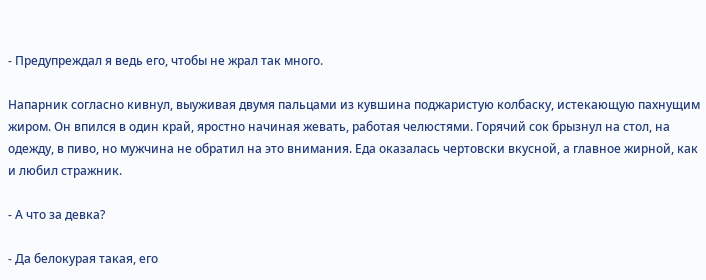- Предупреждал я ведь его, чтобы не жрал так много.

Напарник согласно кивнул, выуживая двумя пальцами из кувшина поджаристую колбаску, истекающую пахнущим жиром. Он впился в один край, яростно начиная жевать, работая челюстями. Горячий сок брызнул на стол, на одежду, в пиво, но мужчина не обратил на это внимания. Еда оказалась чертовски вкусной, а главное жирной, как и любил стражник.

- А что за девка?

- Да белокурая такая, его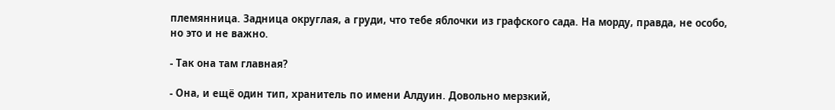племянница. Задница округлая, а груди, что тебе яблочки из графского сада. На морду, правда, не особо, но это и не важно.

- Так она там главная?

- Она, и ещё один тип, хранитель по имени Алдуин. Довольно мерзкий,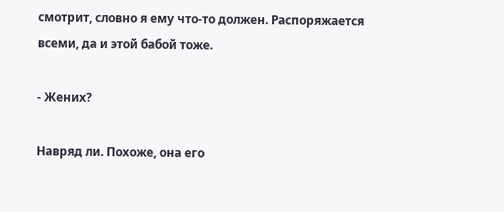смотрит, словно я ему что-то должен. Распоряжается всеми, да и этой бабой тоже.

- Жених?

Навряд ли. Похоже, она его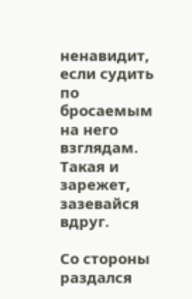ненавидит, если судить по бросаемым на него взглядам. Такая и зарежет, зазевайся вдруг.

Со стороны раздался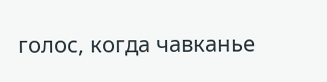голос, когда чавканье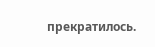прекратилось.